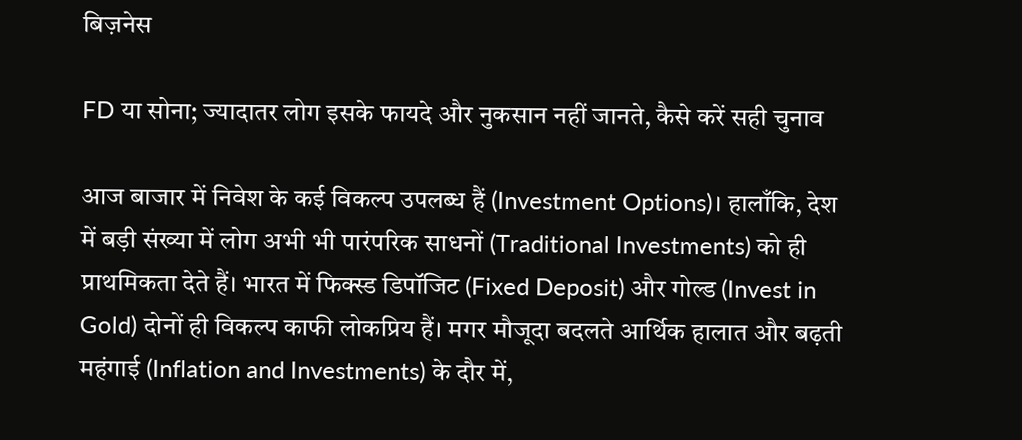बिज़नेस

FD या सोना; ज्यादातर लोग इसके फायदे और नुकसान नहीं जानते, कैसे करें सही चुनाव

आज बाजार में निवेश के कई विकल्प उपलब्ध हैं (Investment Options)। हालाँकि, देश में बड़ी संख्या में लोग अभी भी पारंपरिक साधनों (Traditional Investments) को ही प्राथमिकता देते हैं। भारत में फिक्स्ड डिपॉजिट (Fixed Deposit) और गोल्ड (Invest in Gold) दोनों ही विकल्प काफी लोकप्रिय हैं। मगर मौजूदा बदलते आर्थिक हालात और बढ़ती महंगाई (Inflation and Investments) के दौर में,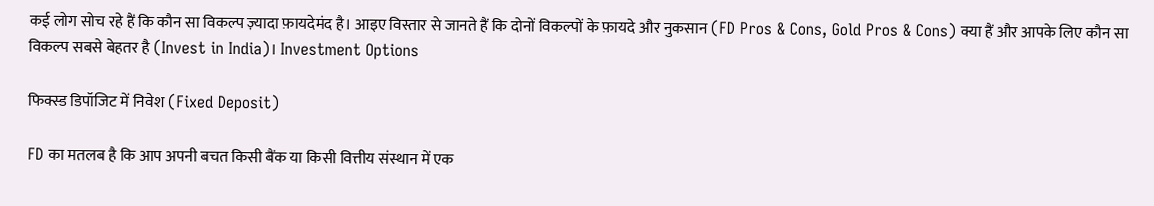कई लोग सोच रहे हैं कि कौन सा विकल्प ज़्यादा फ़ायदेमंद है। आइए विस्तार से जानते हैं कि दोनों विकल्पों के फ़ायदे और नुकसान (FD Pros & Cons, Gold Pros & Cons) क्या हैं और आपके लिए कौन सा विकल्प सबसे बेहतर है (Invest in India)। Investment Options

फिक्स्ड डिपॉजिट में निवेश (Fixed Deposit)

FD का मतलब है कि आप अपनी बचत किसी बैंक या किसी वित्तीय संस्थान में एक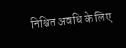निश्चित अवधि के लिए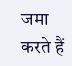जमा करते हैं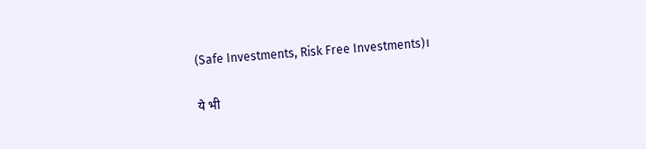(Safe Investments, Risk Free Investments)।

ये भी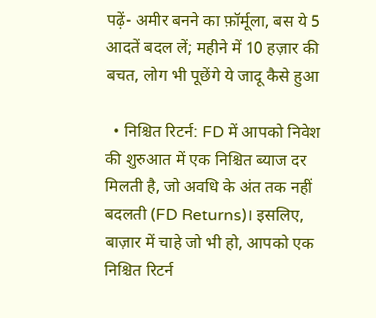पढ़ें- अमीर बनने का फ़ॉर्मूला, बस ये 5 आदतें बदल लें; महीने में 10 हज़ार की बचत, लोग भी पूछेंगे ये जादू कैसे हुआ

  • निश्चित रिटर्न: FD में आपको निवेश की शुरुआत में एक निश्चित ब्याज दर मिलती है, जो अवधि के अंत तक नहीं बदलती (FD Returns)। इसलिए, बाज़ार में चाहे जो भी हो, आपको एक निश्चित रिटर्न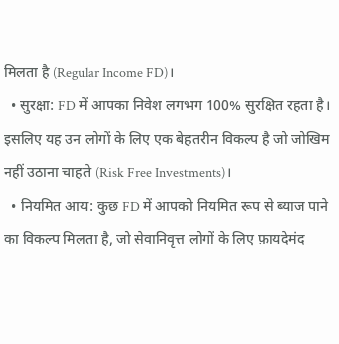मिलता है (Regular Income FD)।
  • सुरक्षा: FD में आपका निवेश लगभग 100% सुरक्षित रहता है। इसलिए यह उन लोगों के लिए एक बेहतरीन विकल्प है जो जोखिम नहीं उठाना चाहते (Risk Free Investments)।
  • नियमित आय: कुछ FD में आपको नियमित रूप से ब्याज पाने का विकल्प मिलता है, जो सेवानिवृत्त लोगों के लिए फ़ायदेमंद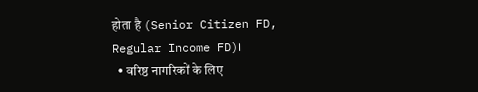होता है (Senior Citizen FD, Regular Income FD)।
  • वरिष्ठ नागरिकों के लिए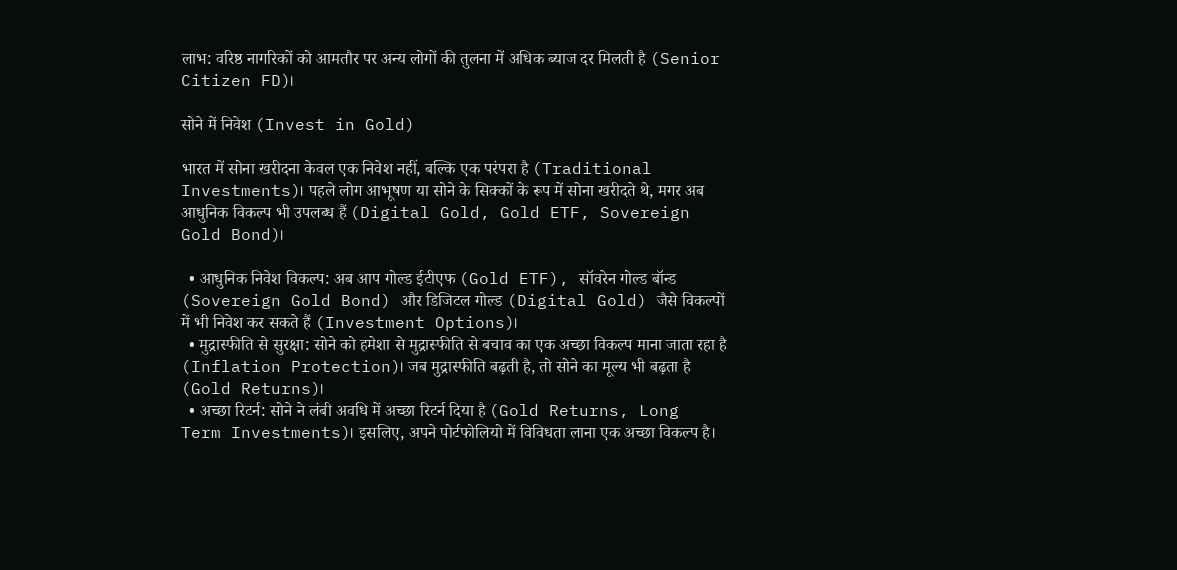लाभ: वरिष्ठ नागरिकों को आमतौर पर अन्य लोगों की तुलना में अधिक ब्याज दर मिलती है (Senior Citizen FD)।

सोने में निवेश (Invest in Gold)

भारत में सोना खरीदना केवल एक निवेश नहीं, बल्कि एक परंपरा है (Traditional Investments)। पहले लोग आभूषण या सोने के सिक्कों के रूप में सोना खरीदते थे, मगर अब आधुनिक विकल्प भी उपलब्ध हैं (Digital Gold, Gold ETF, Sovereign Gold Bond)।

  • आधुनिक निवेश विकल्प: अब आप गोल्ड ईटीएफ (Gold ETF), सॉवरेन गोल्ड बॉन्ड (Sovereign Gold Bond) और डिजिटल गोल्ड (Digital Gold) जैसे विकल्पों में भी निवेश कर सकते हैं (Investment Options)।
  • मुद्रास्फीति से सुरक्षा: सोने को हमेशा से मुद्रास्फीति से बचाव का एक अच्छा विकल्प माना जाता रहा है (Inflation Protection)। जब मुद्रास्फीति बढ़ती है, तो सोने का मूल्य भी बढ़ता है (Gold Returns)।
  • अच्छा रिटर्न: सोने ने लंबी अवधि में अच्छा रिटर्न दिया है (Gold Returns, Long Term Investments)। इसलिए, अपने पोर्टफोलियो में विविधता लाना एक अच्छा विकल्प है।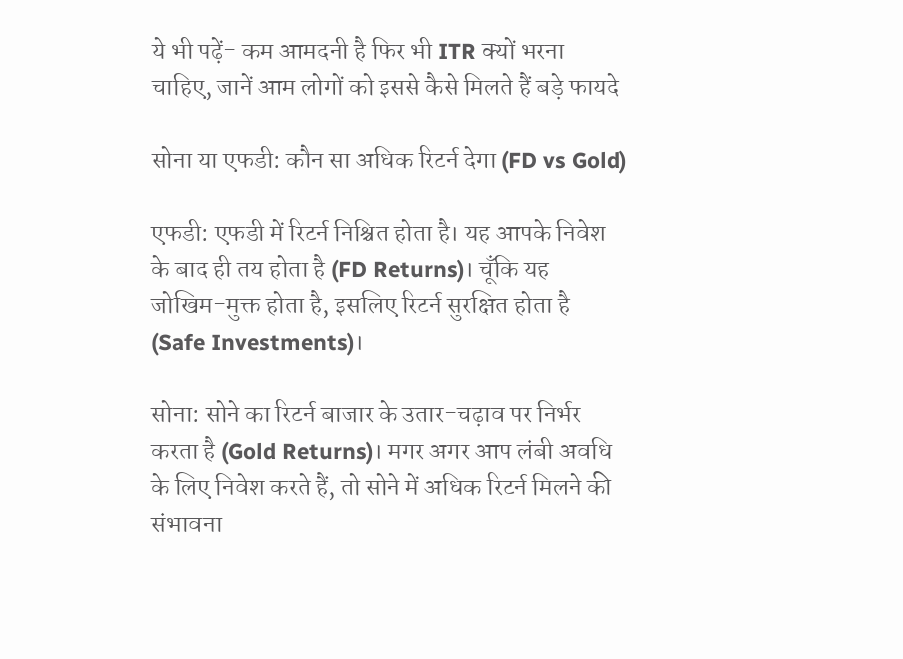ये भी पढ़ें- कम आमदनी है फिर भी ITR क्यों भरना चाहिए, जानें आम लोगों को इससे कैसे मिलते हैं बड़े फायदे

सोना या एफडी: कौन सा अधिक रिटर्न देगा (FD vs Gold)

एफडी: एफडी में रिटर्न निश्चित होता है। यह आपके निवेश के बाद ही तय होता है (FD Returns)। चूँकि यह जोखिम-मुक्त होता है, इसलिए रिटर्न सुरक्षित होता है (Safe Investments)।

सोना: सोने का रिटर्न बाजार के उतार-चढ़ाव पर निर्भर करता है (Gold Returns)। मगर अगर आप लंबी अवधि के लिए निवेश करते हैं, तो सोने में अधिक रिटर्न मिलने की संभावना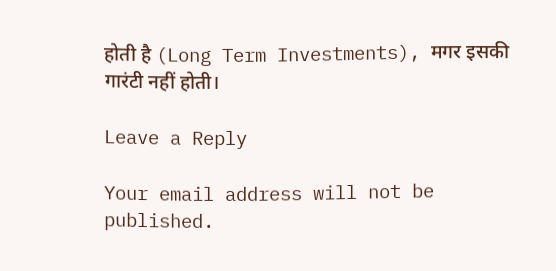होती है (Long Term Investments), मगर इसकी गारंटी नहीं होती।

Leave a Reply

Your email address will not be published.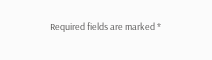Required fields are marked *